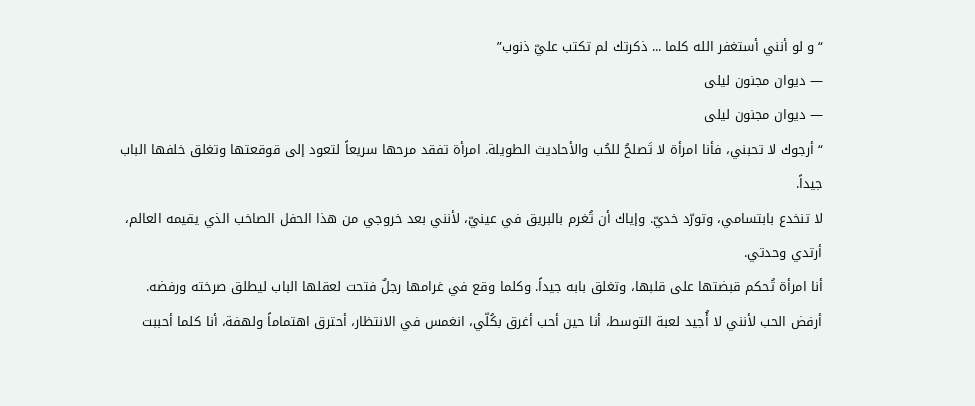“و لو أنني أستغفر الله كلما ... ذكرتك لم تكتب عليّ ذنوب”
― ديوان مجنون ليلى
― ديوان مجنون ليلى
“أرجوك لا تحبني، فأنا امرأة لا تَصلحُ للحُب والأحاديث الطويلة. امرأة تفقد مرحها سريعاً لتعود إلى قوقعتها وتغلق خلفها الباب جيداً.
لا تنخدع بابتسامي، وتورّد خديّ. وإياك أن تُغرم بالبريق في عينيّ، لأنني بعد خروجي من هذا الحفل الصاخب الذي يقيمه العالم، أرتدي وحدتي.
أنا امرأة تُحكم قبضتها على قلبها، وتغلق بابه جيداً. وكلما وقع في غرامها رجلٌ فتحت لعقلها الباب ليطلق صرخته ورفضه.
أرفض الحب لأنني لا أُجيد لعبة التوسط، أنا حين أحب أغرق بكُلّي، انغمس في الانتظار، أحترق اهتماماً ولهفة، أنا كلما أحببت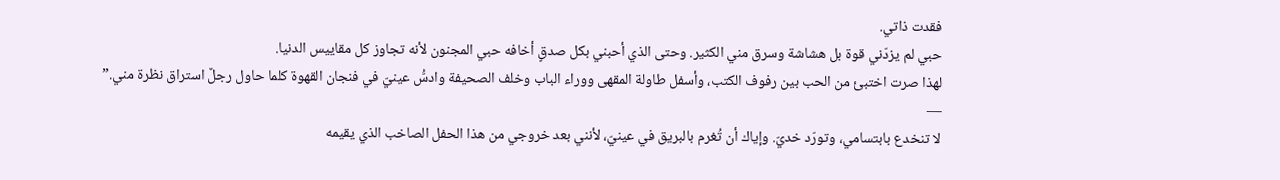فقدت ذاتي.
حبي لم يزدّني قوة بل هشاشة وسرق مني الكثير. وحتى الذي أحبني بكل صدقٍ أخافه حبي المجنون لأنه تجاوز كل مقاييس الدنيا.
لهذا صرت اختبئ من الحب بين رفوف الكتب، وأسفل طاولة المقهى ووراء الباب وخلف الصحيفة وادسُّ عينيّ في فنجان القهوة كلما حاول رجلٌ استراق نظرة مني.”
―
لا تنخدع بابتسامي، وتورّد خديّ. وإياك أن تُغرم بالبريق في عينيّ، لأنني بعد خروجي من هذا الحفل الصاخب الذي يقيمه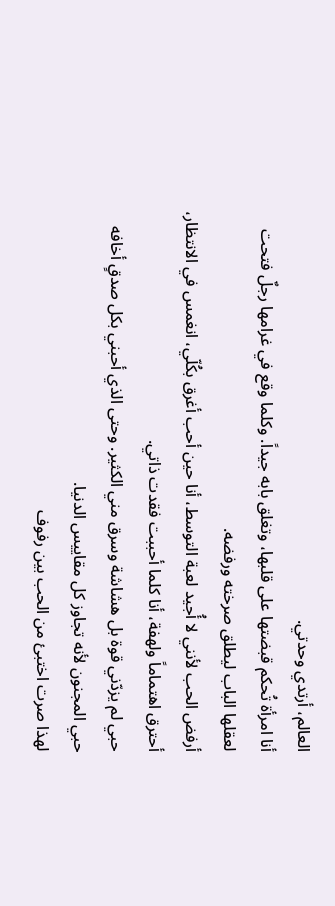العالم، أرتدي وحدتي.
أنا امرأة تُحكم قبضتها على قلبها، وتغلق بابه جيداً. وكلما وقع في غرامها رجلٌ فتحت لعقلها الباب ليطلق صرخته ورفضه.
أرفض الحب لأنني لا أُجيد لعبة التوسط، أنا حين أحب أغرق بكُلّي، انغمس في الانتظار، أحترق اهتماماً ولهفة، أنا كلما أحببت فقدت ذاتي.
حبي لم يزدّني قوة بل هشاشة وسرق مني الكثير. وحتى الذي أحبني بكل صدقٍ أخافه حبي المجنون لأنه تجاوز كل مقاييس الدنيا.
لهذا صرت اختبئ من الحب بين رفوف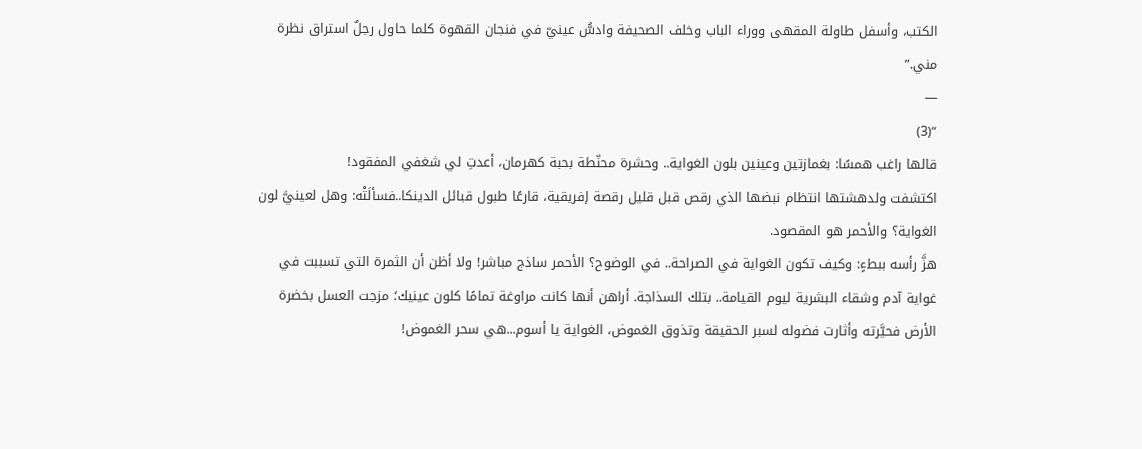الكتب، وأسفل طاولة المقهى ووراء الباب وخلف الصحيفة وادسُّ عينيّ في فنجان القهوة كلما حاول رجلٌ استراق نظرة مني.”
―
“(3)
قالها راغب همسًا: بغمازتين وعينين بلون الغواية.. وحشرة محنّطة بحبة كهرمان، أعدتِ لي شغفي المفقود!
اكتشفت ولدهشتها انتظام نبضها الذي رقص قبل قليل رقصة إفريقية، قارعًا طبول قبائل الدينكا..فسألَتْه: وهل لعينيَّ لون الغواية؟ والأحمر هو المقصود.
هزَّ رأسه ببطءٍ: وكيف تكون الغواية في الصراحة.. في الوضوح؟ الأحمر ساذج مباشر! ولا أظن أن الثمرة التي تسببت في غواية آدم وشقاء البشرية ليوم القيامة.. بتلك السذاجة. أراهن أنها كانت مراوغة تمامًا كلون عينيك؛ مزجت العسل بخضرة الأرض فحيَّرته وأثارت فضوله لسبر الحقيقة وتذوق الغموض، الغواية يا أسوم...هي سحر الغموض!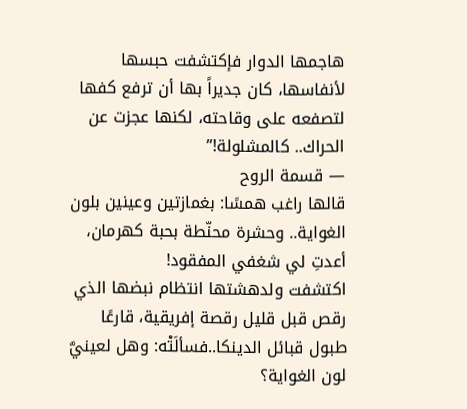هاجمها الدوار فإكتشفت حبسها لأنفاسها، كان جديراً بها أن ترفع كفها لتصفعه على وقاحته، لكنها عجزت عن الحراك.. كالمشلولة!”
― قسمة الروح
قالها راغب همسًا: بغمازتين وعينين بلون الغواية.. وحشرة محنّطة بحبة كهرمان، أعدتِ لي شغفي المفقود!
اكتشفت ولدهشتها انتظام نبضها الذي رقص قبل قليل رقصة إفريقية، قارعًا طبول قبائل الدينكا..فسألَتْه: وهل لعينيَّ لون الغواية؟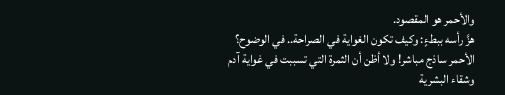والأحمر هو المقصود.
هزَّ رأسه ببطءٍ: وكيف تكون الغواية في الصراحة.. في الوضوح؟ الأحمر ساذج مباشر! ولا أظن أن الثمرة التي تسببت في غواية آدم وشقاء البشرية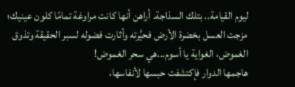ليوم القيامة.. بتلك السذاجة. أراهن أنها كانت مراوغة تمامًا كلون عينيك؛ مزجت العسل بخضرة الأرض فحيَّرته وأثارت فضوله لسبر الحقيقة وتذوق الغموض، الغواية يا أسوم...هي سحر الغموض!
هاجمها الدوار فإكتشفت حبسها لأنفاسها،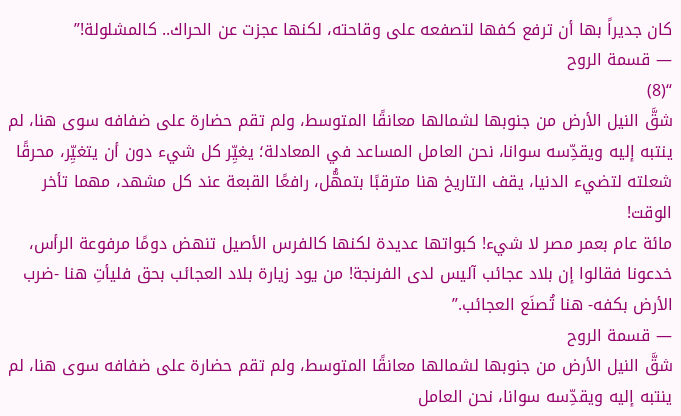كان جديراً بها أن ترفع كفها لتصفعه على وقاحته، لكنها عجزت عن الحراك.. كالمشلولة!”
― قسمة الروح
“(8)
شقَّ النيل الأرض من جنوبها لشمالها معانقًا المتوسط، ولم تقم حضارة على ضفافه سوى هنا، لم ينتبه إليه ويقدِّسه سوانا، نحن العامل المساعد في المعادلة؛ يغيِّر كل شيء دون أن يتغيِّر، محرقًا شعلته لتضيء الدنيا، يقف التاريخ هنا مترقبًا بتمهُّل، رافعًا القبعة عند كل مشهد، مهما تأخر الوقت!
مائة عام بعمر مصر لا شيء! كبواتها عديدة لكنها كالفرس الأصيل تنهض دومًا مرفوعة الرأس، خدعونا فقالوا إن بلاد عجائب آليس لدى الفرنجة! من يود زيارة بلاد العجائب بحق فليأتِ هنا -ضرب الأرض بكفه- هنا تُصنَع العجائب.”
― قسمة الروح
شقَّ النيل الأرض من جنوبها لشمالها معانقًا المتوسط، ولم تقم حضارة على ضفافه سوى هنا، لم ينتبه إليه ويقدِّسه سوانا، نحن العامل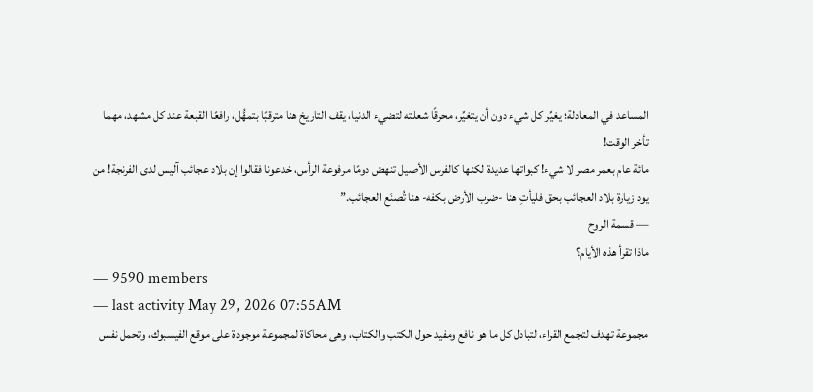المساعد في المعادلة؛ يغيِّر كل شيء دون أن يتغيِّر، محرقًا شعلته لتضيء الدنيا، يقف التاريخ هنا مترقبًا بتمهُّل، رافعًا القبعة عند كل مشهد، مهما تأخر الوقت!
مائة عام بعمر مصر لا شيء! كبواتها عديدة لكنها كالفرس الأصيل تنهض دومًا مرفوعة الرأس، خدعونا فقالوا إن بلاد عجائب آليس لدى الفرنجة! من يود زيارة بلاد العجائب بحق فليأتِ هنا -ضرب الأرض بكفه- هنا تُصنَع العجائب.”
― قسمة الروح
ماذا تقرأ هذه الأيام؟
— 9590 members
— last activity May 29, 2026 07:55AM
مجموعة تهدف لتجمع القراء، لتبادل كل ما هو نافع ومفيد حول الكتب والكتاب، وهى محاكاة لمجموعة موجودة على موقع الفيسبوك، وتحمل نفس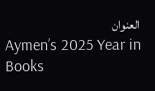العنوان
Aymen’s 2025 Year in Books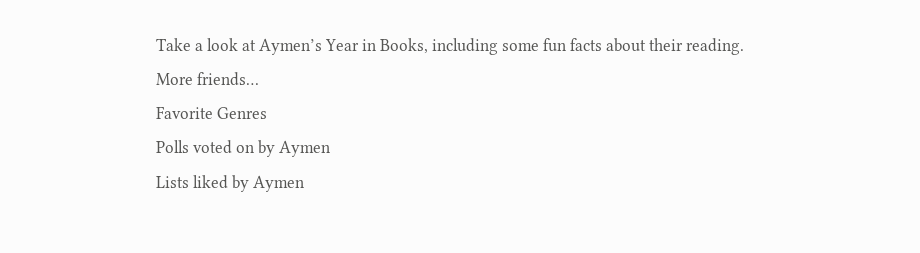Take a look at Aymen’s Year in Books, including some fun facts about their reading.
More friends…
Favorite Genres
Polls voted on by Aymen
Lists liked by Aymen